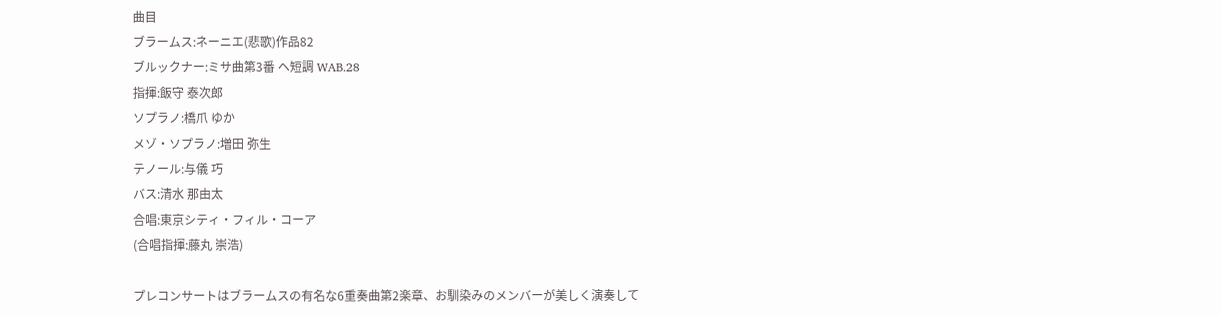曲目
ブラームス:ネーニエ(悲歌)作品82
ブルックナー:ミサ曲第3番 ヘ短調 WAB.28
指揮:飯守 泰次郎
ソプラノ:橋爪 ゆか
メゾ・ソプラノ:増田 弥生
テノール:与儀 巧
バス:清水 那由太
合唱:東京シティ・フィル・コーア
(合唱指揮:藤丸 崇浩)

プレコンサートはブラームスの有名な6重奏曲第2楽章、お馴染みのメンバーが美しく演奏して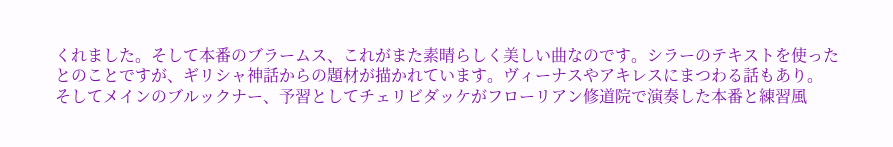くれました。そして本番のブラームス、これがまた素晴らしく美しい曲なのです。シラーのテキストを使ったとのことですが、ギリシャ神話からの題材が描かれています。ヴィーナスやアキレスにまつわる話もあり。
そしてメインのブルックナー、予習としてチェリビダッケがフローリアン修道院で演奏した本番と練習風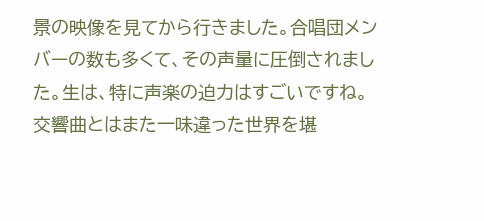景の映像を見てから行きました。合唱団メンバーの数も多くて、その声量に圧倒されました。生は、特に声楽の迫力はすごいですね。交響曲とはまた一味違った世界を堪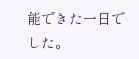能できた一日でした。